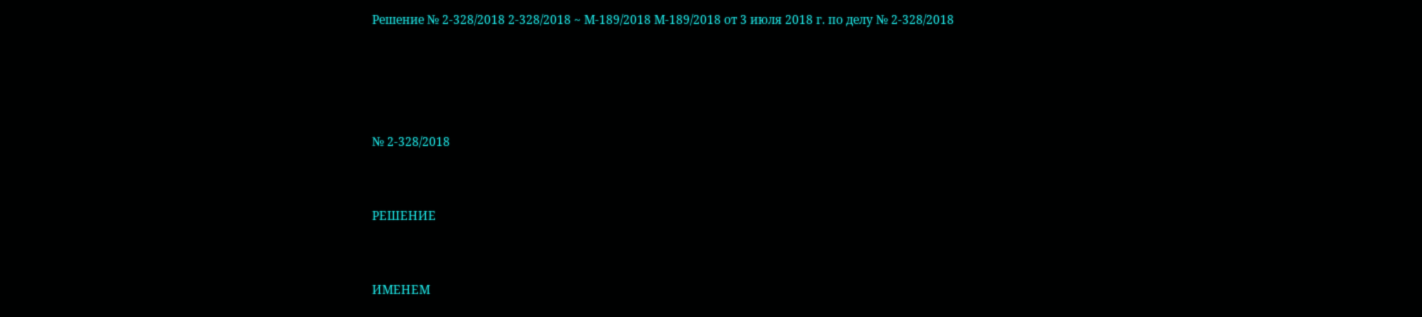Решение № 2-328/2018 2-328/2018 ~ М-189/2018 М-189/2018 от 3 июля 2018 г. по делу № 2-328/2018




№ 2-328/2018


РЕШЕНИЕ


ИМЕНЕМ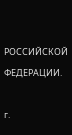РОССИЙСКОЙ ФЕДЕРАЦИИ.

г.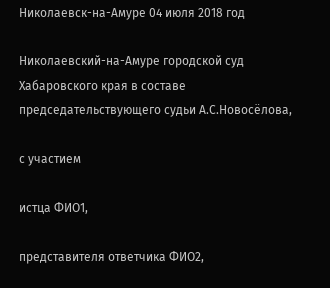Николаевск-на-Амуре 04 июля 2018 год

Николаевский-на-Амуре городской суд Хабаровского края в составе председательствующего судьи А.С.Новосёлова,

с участием

истца ФИО1,

представителя ответчика ФИО2,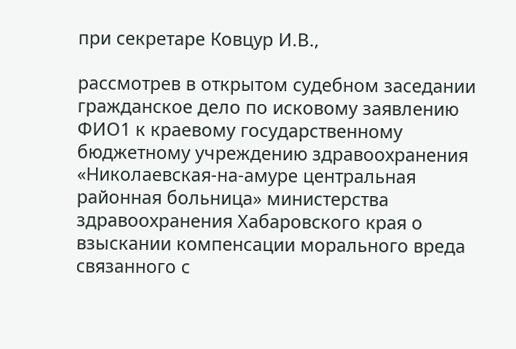при секретаре Ковцур И.В.,

рассмотрев в открытом судебном заседании гражданское дело по исковому заявлению ФИО1 к краевому государственному бюджетному учреждению здравоохранения «Николаевская-на-амуре центральная районная больница» министерства здравоохранения Хабаровского края о взыскании компенсации морального вреда связанного с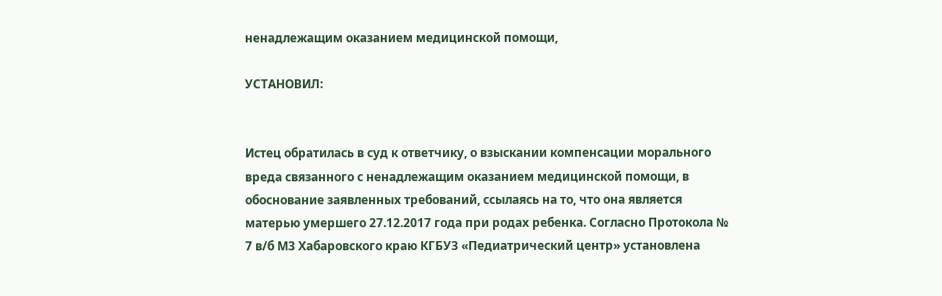ненадлежащим оказанием медицинской помощи,

УСТАНОВИЛ:


Истец обратилась в суд к ответчику, о взыскании компенсации морального вреда связанного с ненадлежащим оказанием медицинской помощи, в обоснование заявленных требований, ссылаясь на то, что она является матерью умершего 27.12.2017 года при родах ребенка. Согласно Протокола № 7 в/б М3 Хабаровского краю КГБУЗ «Педиатрический центр» установлена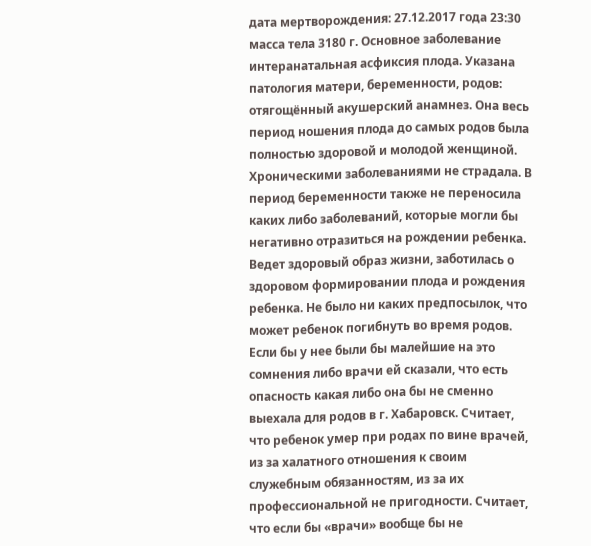дата мертворождения: 27.12.2017 года 23:30 масса тела 3180 г. Основное заболевание интеранатальная асфиксия плода. Указана патология матери, беременности, родов: отягощённый акушерский анамнез. Она весь период ношения плода до самых родов была полностью здоровой и молодой женщиной. Хроническими заболеваниями не страдала. В период беременности также не переносила каких либо заболеваний, которые могли бы негативно отразиться на рождении ребенка. Ведет здоровый образ жизни, заботилась о здоровом формировании плода и рождения ребенка. Не было ни каких предпосылок, что может ребенок погибнуть во время родов. Если бы у нее были бы малейшие на это сомнения либо врачи ей сказали, что есть опасность какая либо она бы не сменно выехала для родов в г. Хабаровск. Считает, что ребенок умер при родах по вине врачей, из за халатного отношения к своим служебным обязанностям, из за их профессиональной не пригодности. Считает, что если бы «врачи» вообще бы не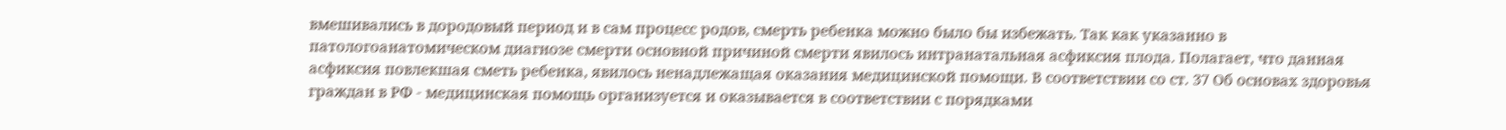вмешивались в дородовый период и в сам процесс родов, смерть ребенка можно было бы избежать. Так как указанно в патологоанатомическом диагнозе смерти основной причиной смерти явилось интранатальная асфиксия плода. Полагает, что данная асфиксия повлекшая сметь ребенка, явилось ненадлежащая оказания медицинской помощи. В соответствии со ст. 37 Об основах здоровья граждан в РФ - медицинская помощь организуется и оказывается в соответствии с порядками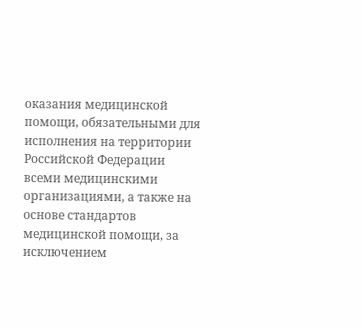оказания медицинской помощи, обязательными для исполнения на территории Российской Федерации всеми медицинскими организациями, а также на основе стандартов медицинской помощи, за исключением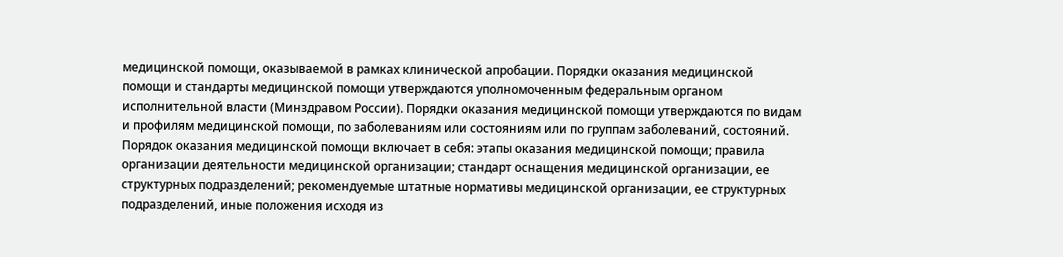медицинской помощи, оказываемой в рамках клинической апробации. Порядки оказания медицинской помощи и стандарты медицинской помощи утверждаются уполномоченным федеральным органом исполнительной власти (Минздравом России). Порядки оказания медицинской помощи утверждаются по видам и профилям медицинской помощи, по заболеваниям или состояниям или по группам заболеваний, состояний. Порядок оказания медицинской помощи включает в себя: этапы оказания медицинской помощи; правила организации деятельности медицинской организации; стандарт оснащения медицинской организации, ее структурных подразделений; рекомендуемые штатные нормативы медицинской организации, ее структурных подразделений, иные положения исходя из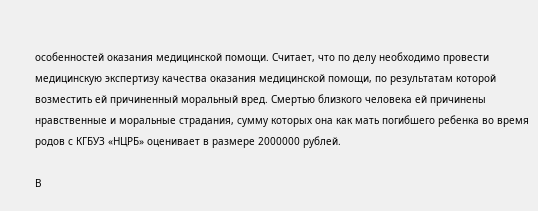особенностей оказания медицинской помощи. Считает, что по делу необходимо провести медицинскую экспертизу качества оказания медицинской помощи, по результатам которой возместить ей причиненный моральный вред. Смертью близкого человека ей причинены нравственные и моральные страдания, сумму которых она как мать погибшего ребенка во время родов с КГБУЗ «НЦРБ» оценивает в размере 2000000 рублей.

В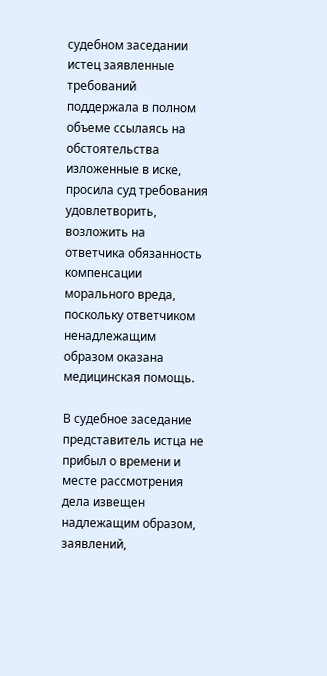судебном заседании истец заявленные требований поддержала в полном объеме ссылаясь на обстоятельства изложенные в иске, просила суд требования удовлетворить, возложить на ответчика обязанность компенсации морального вреда, поскольку ответчиком ненадлежащим образом оказана медицинская помощь.

В судебное заседание представитель истца не прибыл о времени и месте рассмотрения дела извещен надлежащим образом, заявлений,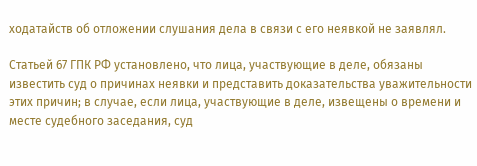ходатайств об отложении слушания дела в связи с его неявкой не заявлял.

Статьей 67 ГПК РФ установлено, что лица, участвующие в деле, обязаны известить суд о причинах неявки и представить доказательства уважительности этих причин; в случае, если лица, участвующие в деле, извещены о времени и месте судебного заседания, суд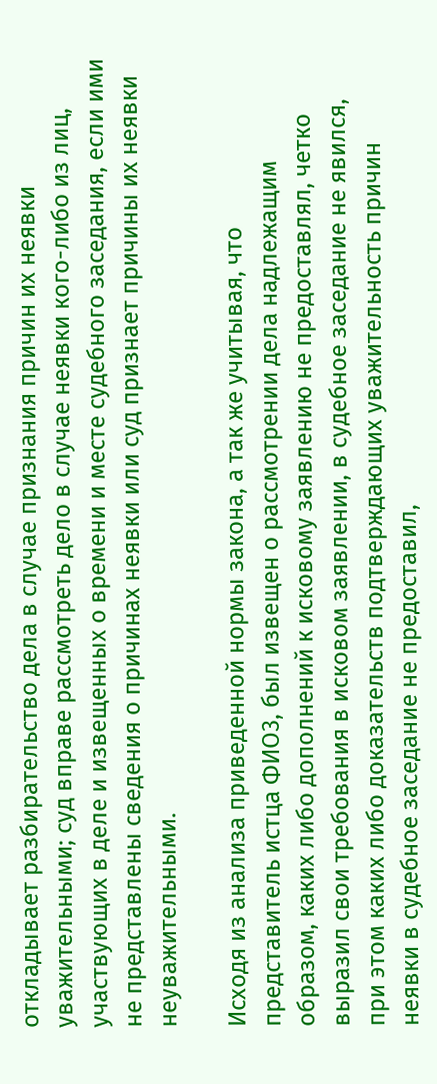откладывает разбирательство дела в случае признания причин их неявки уважительными; суд вправе рассмотреть дело в случае неявки кого-либо из лиц, участвующих в деле и извещенных о времени и месте судебного заседания, если ими не представлены сведения о причинах неявки или суд признает причины их неявки неуважительными.

Исходя из анализа приведенной нормы закона, а так же учитывая, что представитель истца ФИО3, был извещен о рассмотрении дела надлежащим образом, каких либо дополнений к исковому заявлению не предоставлял, четко выразил свои требования в исковом заявлении, в судебное заседание не явился, при этом каких либо доказательств подтверждающих уважительность причин неявки в судебное заседание не предоставил,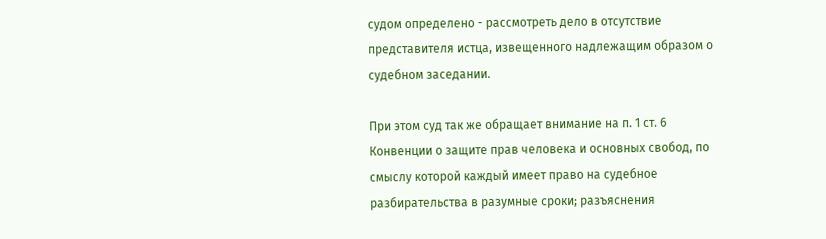судом определено - рассмотреть дело в отсутствие представителя истца, извещенного надлежащим образом о судебном заседании.

При этом суд так же обращает внимание на п. 1 ст. 6 Конвенции о защите прав человека и основных свобод, по смыслу которой каждый имеет право на судебное разбирательства в разумные сроки; разъяснения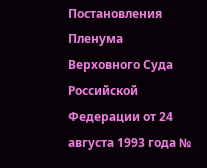Постановления Пленума Верховного Суда Российской Федерации от 24 августа 1993 года №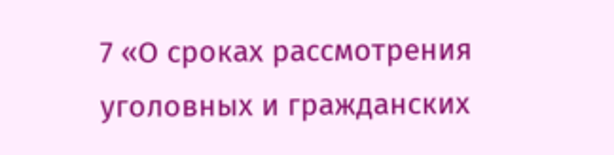7 «О сроках рассмотрения уголовных и гражданских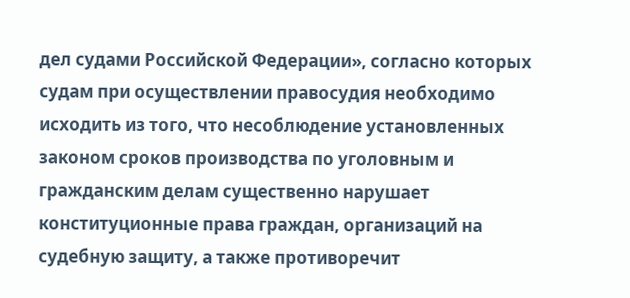дел судами Российской Федерации», согласно которых судам при осуществлении правосудия необходимо исходить из того, что несоблюдение установленных законом сроков производства по уголовным и гражданским делам существенно нарушает конституционные права граждан, организаций на судебную защиту, а также противоречит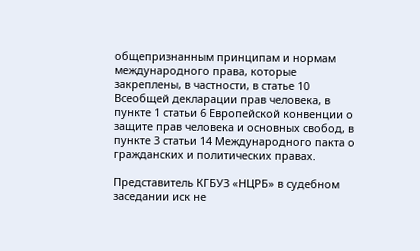общепризнанным принципам и нормам международного права, которые закреплены, в частности, в статье 10 Всеобщей декларации прав человека, в пункте 1 статьи 6 Европейской конвенции о защите прав человека и основных свобод, в пункте 3 статьи 14 Международного пакта о гражданских и политических правах.

Представитель КГБУЗ «НЦРБ» в судебном заседании иск не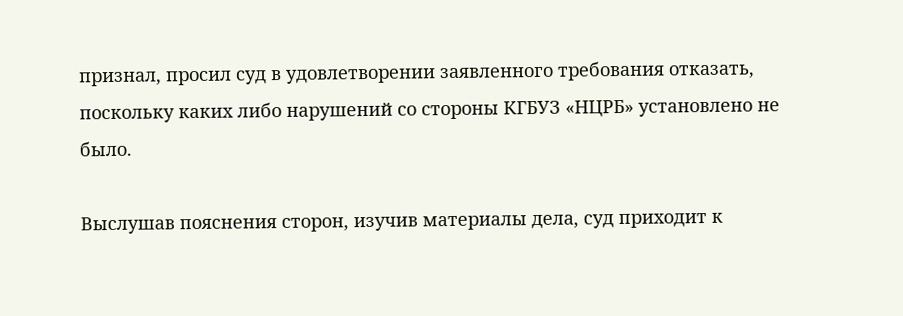признал, просил суд в удовлетворении заявленного требования отказать, поскольку каких либо нарушений со стороны КГБУЗ «НЦРБ» установлено не было.

Выслушав пояснения сторон, изучив материалы дела, суд приходит к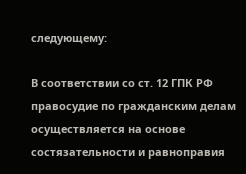следующему:

В соответствии со ст. 12 ГПК РФ правосудие по гражданским делам осуществляется на основе состязательности и равноправия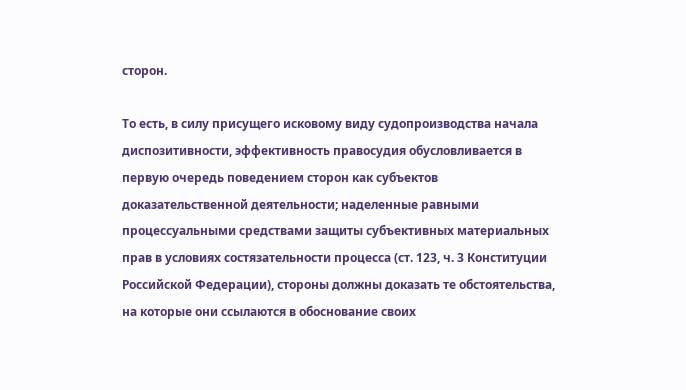сторон.

То есть, в силу присущего исковому виду судопроизводства начала диспозитивности, эффективность правосудия обусловливается в первую очередь поведением сторон как субъектов доказательственной деятельности; наделенные равными процессуальными средствами защиты субъективных материальных прав в условиях состязательности процесса (ст. 123, ч. 3 Конституции Российской Федерации), стороны должны доказать те обстоятельства, на которые они ссылаются в обоснование своих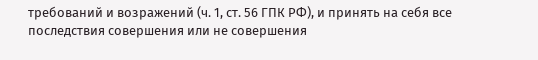требований и возражений (ч. 1, ст. 56 ГПК РФ), и принять на себя все последствия совершения или не совершения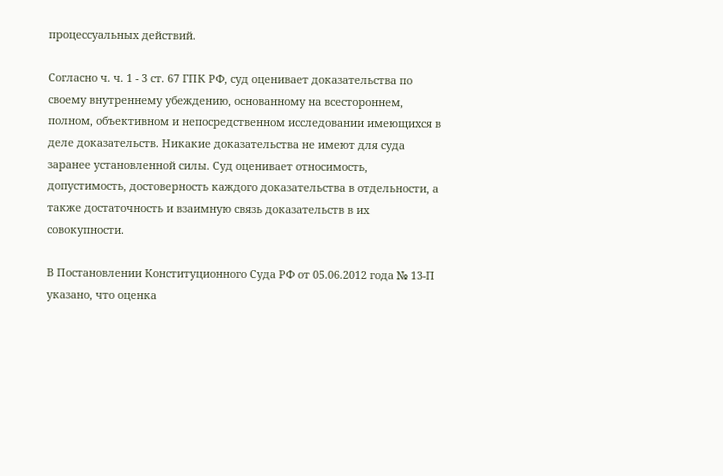процессуальных действий.

Согласно ч. ч. 1 - 3 ст. 67 ГПК РФ, суд оценивает доказательства по своему внутреннему убеждению, основанному на всестороннем, полном, объективном и непосредственном исследовании имеющихся в деле доказательств. Никакие доказательства не имеют для суда заранее установленной силы. Суд оценивает относимость, допустимость, достоверность каждого доказательства в отдельности, а также достаточность и взаимную связь доказательств в их совокупности.

В Постановлении Конституционного Суда РФ от 05.06.2012 года № 13-П указано, что оценка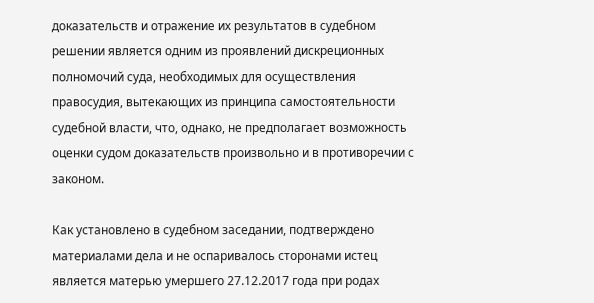доказательств и отражение их результатов в судебном решении является одним из проявлений дискреционных полномочий суда, необходимых для осуществления правосудия, вытекающих из принципа самостоятельности судебной власти, что, однако, не предполагает возможность оценки судом доказательств произвольно и в противоречии с законом.

Как установлено в судебном заседании, подтверждено материалами дела и не оспаривалось сторонами истец является матерью умершего 27.12.2017 года при родах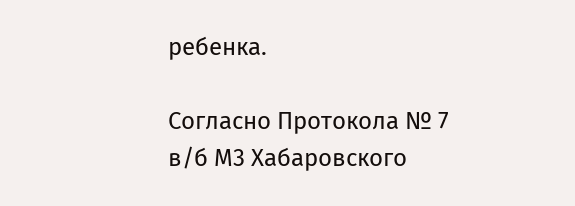ребенка.

Согласно Протокола № 7 в/б М3 Хабаровского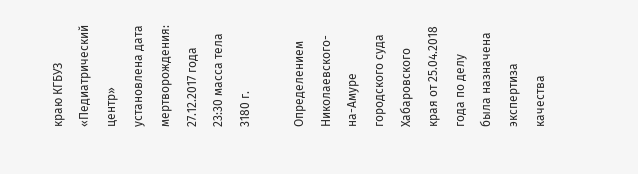краю КГБУЗ «Педиатрический центр» установлена дата мертворождения: 27.12.2017 года 23:30 масса тела 3180 г.

Определением Николаевского-на-Амуре городского суда Хабаровского края от 25.04.2018 года по делу была назначена экспертиза качества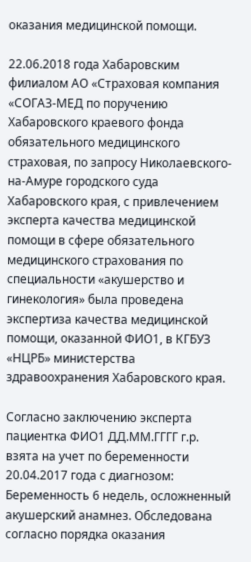оказания медицинской помощи.

22.06.2018 года Хабаровским филиалом АО «Страховая компания «СОГАЗ-МЕД по поручению Хабаровского краевого фонда обязательного медицинского страховая, по запросу Николаевского-на-Амуре городского суда Хабаровского края, с привлечением эксперта качества медицинской помощи в сфере обязательного медицинского страхования по специальности «акушерство и гинекология» была проведена экспертиза качества медицинской помощи, оказанной ФИО1, в КГБУЗ «НЦРБ» министерства здравоохранения Хабаровского края.

Согласно заключению эксперта пациентка ФИО1 ДД.ММ.ГГГГ г.р. взята на учет по беременности 20.04.2017 года с диагнозом: Беременность 6 недель, осложненный акушерский анамнез. Обследована согласно порядка оказания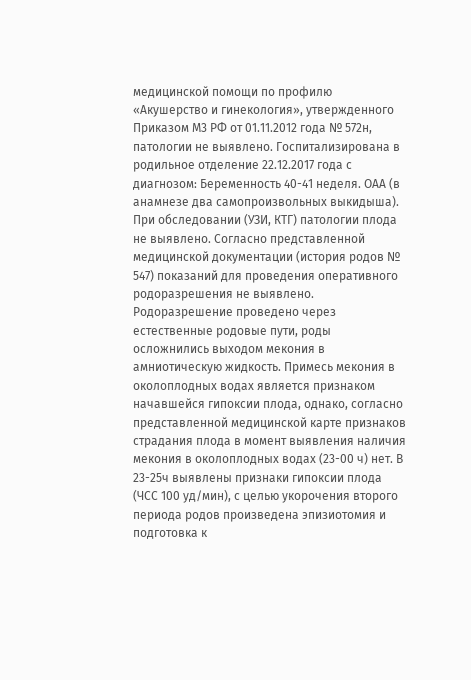медицинской помощи по профилю «Акушерство и гинекология», утвержденного Приказом М3 РФ от 01.11.2012 года № 572н, патологии не выявлено. Госпитализирована в родильное отделение 22.12.2017 года с диагнозом: Беременность 40-41 неделя. ОАА (в анамнезе два самопроизвольных выкидыша). При обследовании (УЗИ, КТГ) патологии плода не выявлено. Согласно представленной медицинской документации (история родов № 547) показаний для проведения оперативного родоразрешения не выявлено. Родоразрешение проведено через естественные родовые пути, роды осложнились выходом мекония в амниотическую жидкость. Примесь мекония в околоплодных водах является признаком начавшейся гипоксии плода, однако, согласно представленной медицинской карте признаков страдания плода в момент выявления наличия мекония в околоплодных водах (23-00 ч) нет. В 23-25ч выявлены признаки гипоксии плода (ЧСС 100 уд/мин), с целью укорочения второго периода родов произведена эпизиотомия и подготовка к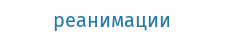реанимации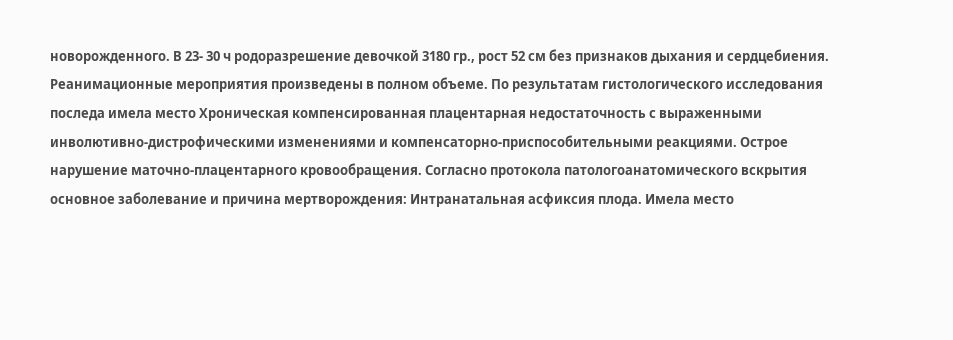новорожденного. В 23- 30 ч родоразрешение девочкой 3180 гр., рост 52 см без признаков дыхания и сердцебиения. Реанимационные мероприятия произведены в полном объеме. По результатам гистологического исследования последа имела место Хроническая компенсированная плацентарная недостаточность с выраженными инволютивно-дистрофическими изменениями и компенсаторно-приспособительными реакциями. Острое нарушение маточно-плацентарного кровообращения. Согласно протокола патологоанатомического вскрытия основное заболевание и причина мертворождения: Интранатальная асфиксия плода. Имела место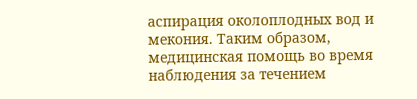аспирация околоплодных вод и мекония. Таким образом, медицинская помощь во время наблюдения за течением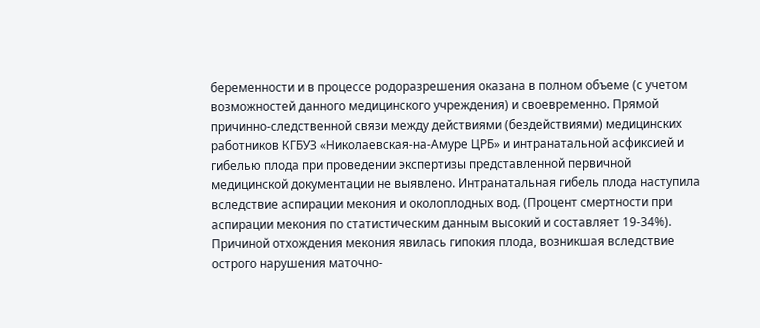беременности и в процессе родоразрешения оказана в полном объеме (с учетом возможностей данного медицинского учреждения) и своевременно. Прямой причинно-следственной связи между действиями (бездействиями) медицинских работников КГБУЗ «Николаевская-на-Амуре ЦРБ» и интранатальной асфиксией и гибелью плода при проведении экспертизы представленной первичной медицинской документации не выявлено. Интранатальная гибель плода наступила вследствие аспирации мекония и околоплодных вод. (Процент смертности при аспирации мекония по статистическим данным высокий и составляет 19-34%). Причиной отхождения мекония явилась гипокия плода, возникшая вследствие острого нарушения маточно-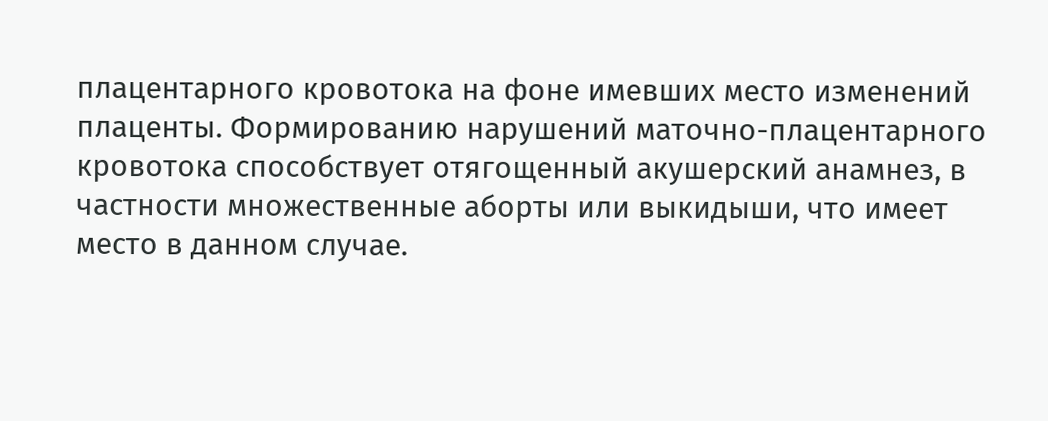плацентарного кровотока на фоне имевших место изменений плаценты. Формированию нарушений маточно-плацентарного кровотока способствует отягощенный акушерский анамнез, в частности множественные аборты или выкидыши, что имеет место в данном случае.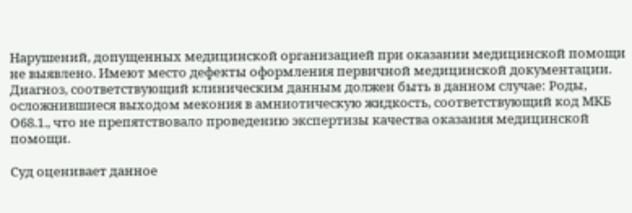Нарушений, допущенных медицинской организацией при оказании медицинской помощи не выявлено. Имеют место дефекты оформления первичной медицинской документации. Диагноз, соответствующий клиническим данным должен быть в данном случае: Роды, осложнившиеся выходом мекония в амниотическую жидкость, соответствующий код МКБ О68.1., что не препятствовало проведению экспертизы качества оказания медицинской помощи.

Суд оценивает данное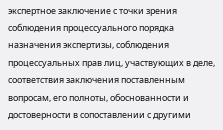экспертное заключение с точки зрения соблюдения процессуального порядка назначения экспертизы, соблюдения процессуальных прав лиц, участвующих в деле, соответствия заключения поставленным вопросам, его полноты, обоснованности и достоверности в сопоставлении с другими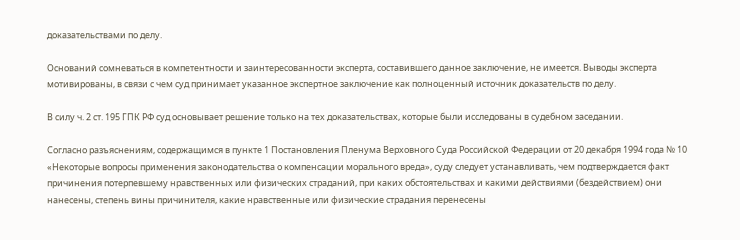доказательствами по делу.

Оснований сомневаться в компетентности и заинтересованности эксперта, составившего данное заключение, не имеется. Выводы эксперта мотивированы, в связи с чем суд принимает указанное экспертное заключение как полноценный источник доказательств по делу.

В силу ч. 2 ст. 195 ГПК РФ суд основывает решение только на тех доказательствах, которые были исследованы в судебном заседании.

Согласно разъяснениям, содержащимся в пункте 1 Постановления Пленума Верховного Суда Российской Федерации от 20 декабря 1994 года № 10 «Некоторые вопросы применения законодательства о компенсации морального вреда», суду следует устанавливать, чем подтверждается факт причинения потерпевшему нравственных или физических страданий, при каких обстоятельствах и какими действиями (бездействием) они нанесены, степень вины причинителя, какие нравственные или физические страдания перенесены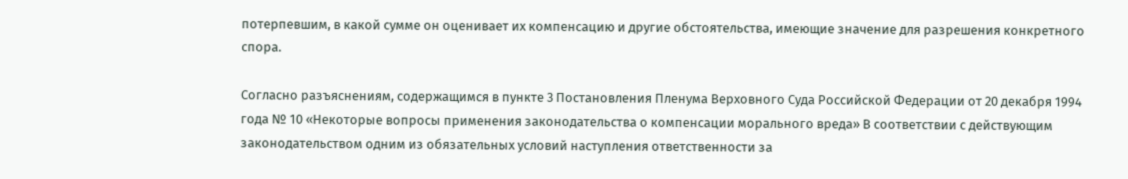потерпевшим, в какой сумме он оценивает их компенсацию и другие обстоятельства, имеющие значение для разрешения конкретного спора.

Согласно разъяснениям, содержащимся в пункте 3 Постановления Пленума Верховного Суда Российской Федерации от 20 декабря 1994 года № 10 «Некоторые вопросы применения законодательства о компенсации морального вреда» В соответствии с действующим законодательством одним из обязательных условий наступления ответственности за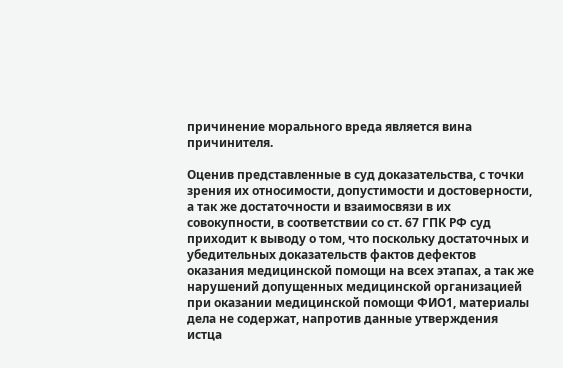причинение морального вреда является вина причинителя.

Оценив представленные в суд доказательства, с точки зрения их относимости, допустимости и достоверности, а так же достаточности и взаимосвязи в их совокупности, в соответствии со ст. 67 ГПК РФ суд приходит к выводу о том, что поскольку достаточных и убедительных доказательств фактов дефектов оказания медицинской помощи на всех этапах, а так же нарушений допущенных медицинской организацией при оказании медицинской помощи ФИО1, материалы дела не содержат, напротив данные утверждения истца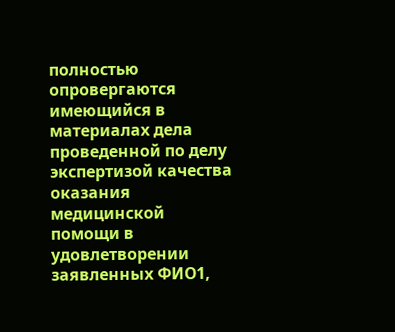полностью опровергаются имеющийся в материалах дела проведенной по делу экспертизой качества оказания медицинской помощи в удовлетворении заявленных ФИО1,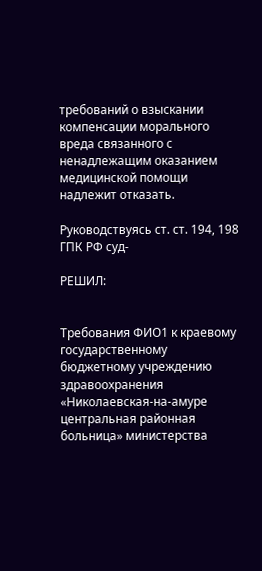требований о взыскании компенсации морального вреда связанного с ненадлежащим оказанием медицинской помощи надлежит отказать.

Руководствуясь ст. ст. 194, 198 ГПК РФ суд-

РЕШИЛ:


Требования ФИО1 к краевому государственному бюджетному учреждению здравоохранения «Николаевская-на-амуре центральная районная больница» министерства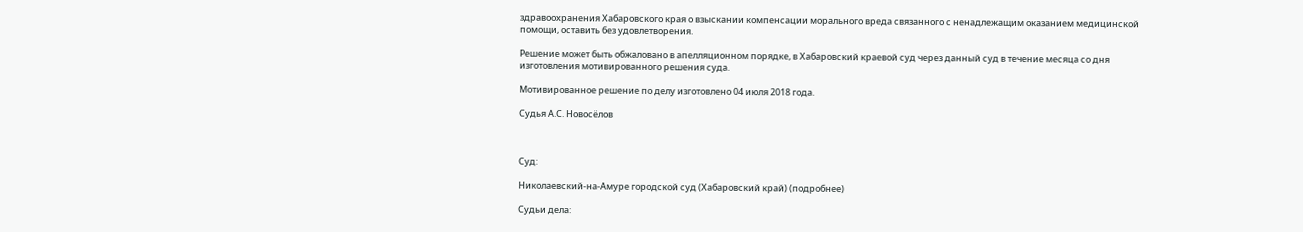здравоохранения Хабаровского края о взыскании компенсации морального вреда связанного с ненадлежащим оказанием медицинской помощи, оставить без удовлетворения.

Решение может быть обжаловано в апелляционном порядке, в Хабаровский краевой суд через данный суд в течение месяца со дня изготовления мотивированного решения суда.

Мотивированное решение по делу изготовлено 04 июля 2018 года.

Судья А.С. Новосёлов



Суд:

Николаевский-на-Амуре городской суд (Хабаровский край) (подробнее)

Судьи дела: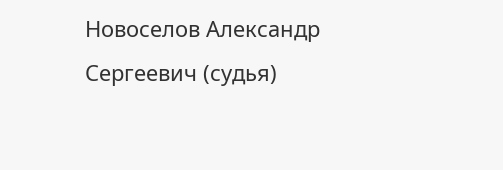Новоселов Александр Сергеевич (судья)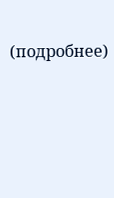(подробнее)